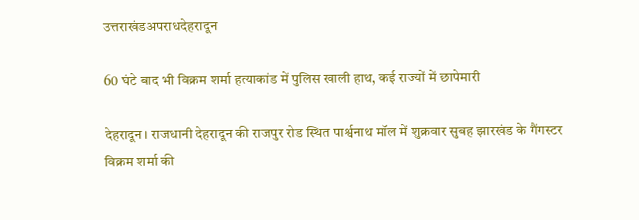उत्तराखंडअपराधदेहरादून

60 घंटे बाद भी विक्रम शर्मा हत्याकांड में पुलिस खाली हाथ, कई राज्यों में छापेमारी

देहरादून। राजधानी देहरादून की राजपुर रोड स्थित पार्श्वनाथ मॉल में शुक्रवार सुबह झारखंड के गैंगस्टर विक्रम शर्मा की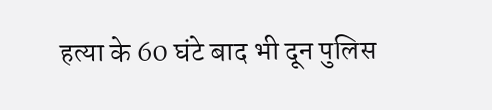हत्या के 60 घंटे बाद भी दून पुलिस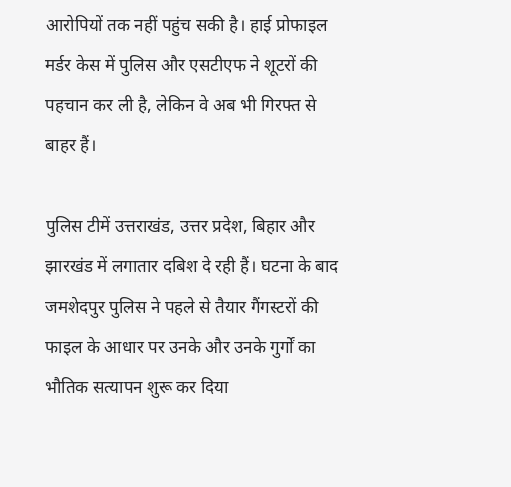आरोपियों तक नहीं पहुंच सकी है। हाई प्रोफाइल मर्डर केस में पुलिस और एसटीएफ ने शूटरों की पहचान कर ली है, लेकिन वे अब भी गिरफ्त से बाहर हैं।

पुलिस टीमें उत्तराखंड, उत्तर प्रदेश, बिहार और झारखंड में लगातार दबिश दे रही हैं। घटना के बाद जमशेदपुर पुलिस ने पहले से तैयार गैंगस्टरों की फाइल के आधार पर उनके और उनके गुर्गों का भौतिक सत्यापन शुरू कर दिया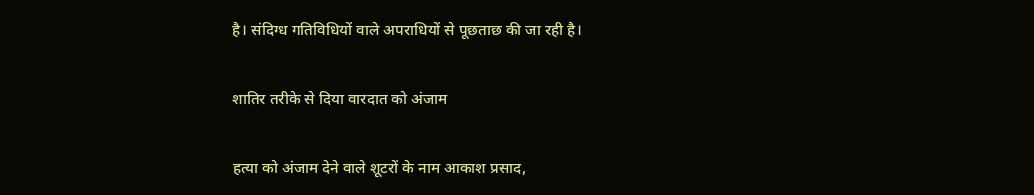है। संदिग्ध गतिविधियों वाले अपराधियों से पूछताछ की जा रही है।

शातिर तरीके से दिया वारदात को अंजाम

हत्या को अंजाम देने वाले शूटरों के नाम आकाश प्रसाद,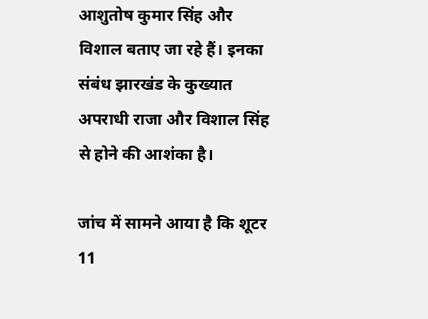आशुतोष कुमार सिंह और विशाल बताए जा रहे हैं। इनका संबंध झारखंड के कुख्यात अपराधी राजा और विशाल सिंह से होने की आशंका है।

जांच में सामने आया है कि शूटर 11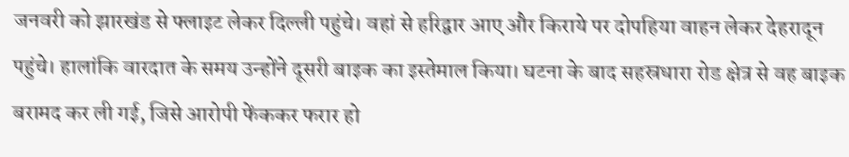जनवरी को झारखंड से फ्लाइट लेकर दिल्ली पहुंचे। वहां से हरिद्वार आए और किराये पर दोपहिया वाहन लेकर देहरादून पहुंचे। हालांकि वारदात के समय उन्होंने दूसरी बाइक का इस्तेमाल किया। घटना के बाद सहस्रधारा रोड क्षेत्र से वह बाइक बरामद कर ली गई, जिसे आरोपी फेंककर फरार हो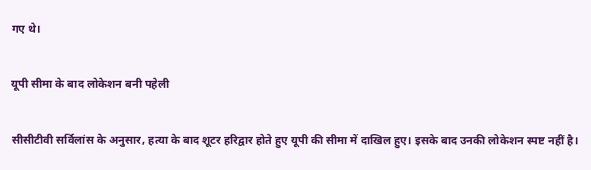गए थे।

यूपी सीमा के बाद लोकेशन बनी पहेली

सीसीटीवी सर्विलांस के अनुसार, हत्या के बाद शूटर हरिद्वार होते हुए यूपी की सीमा में दाखिल हुए। इसके बाद उनकी लोकेशन स्पष्ट नहीं है।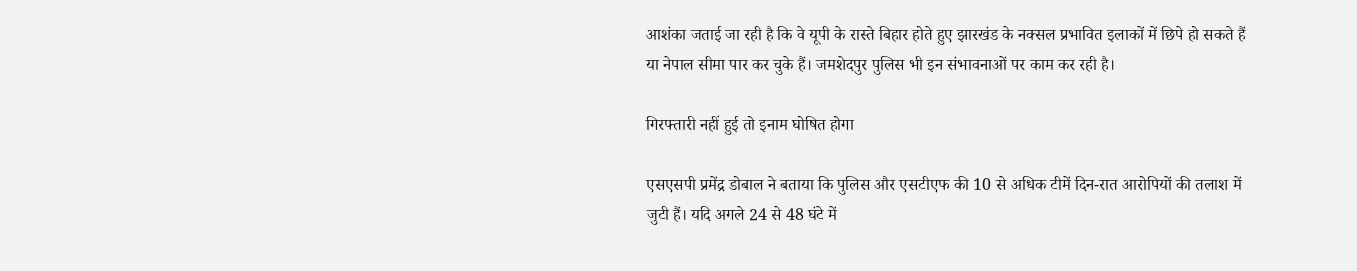आशंका जताई जा रही है कि वे यूपी के रास्ते बिहार होते हुए झारखंड के नक्सल प्रभावित इलाकों में छिपे हो सकते हैं या नेपाल सीमा पार कर चुके हैं। जमशेदपुर पुलिस भी इन संभावनाओं पर काम कर रही है।

गिरफ्तारी नहीं हुई तो इनाम घोषित होगा

एसएसपी प्रमेंद्र डोबाल ने बताया कि पुलिस और एसटीएफ की 10 से अधिक टीमें दिन-रात आरोपियों की तलाश में जुटी हैं। यदि अगले 24 से 48 घंटे में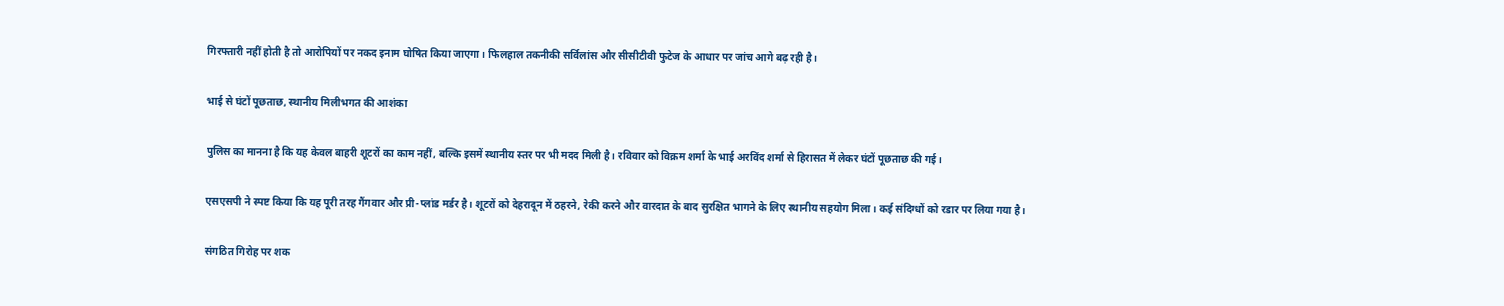गिरफ्तारी नहीं होती है तो आरोपियों पर नकद इनाम घोषित किया जाएगा। फिलहाल तकनीकी सर्विलांस और सीसीटीवी फुटेज के आधार पर जांच आगे बढ़ रही है।

भाई से घंटों पूछताछ, स्थानीय मिलीभगत की आशंका

पुलिस का मानना है कि यह केवल बाहरी शूटरों का काम नहीं, बल्कि इसमें स्थानीय स्तर पर भी मदद मिली है। रविवार को विक्रम शर्मा के भाई अरविंद शर्मा से हिरासत में लेकर घंटों पूछताछ की गई।

एसएसपी ने स्पष्ट किया कि यह पूरी तरह गैंगवार और प्री-प्लांड मर्डर है। शूटरों को देहरादून में ठहरने, रेकी करने और वारदात के बाद सुरक्षित भागने के लिए स्थानीय सहयोग मिला। कई संदिग्धों को रडार पर लिया गया है।

संगठित गिरोह पर शक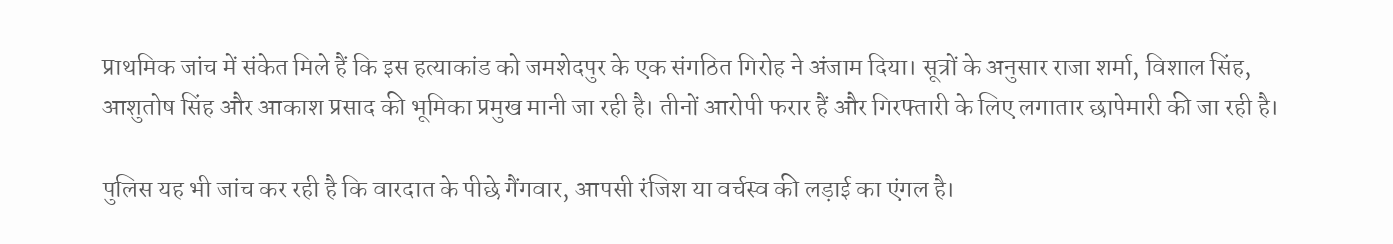प्राथमिक जांच में संकेत मिले हैं कि इस हत्याकांड को जमशेदपुर के एक संगठित गिरोह ने अंजाम दिया। सूत्रों के अनुसार राजा शर्मा, विशाल सिंह, आशुतोष सिंह और आकाश प्रसाद की भूमिका प्रमुख मानी जा रही है। तीनों आरोपी फरार हैं और गिरफ्तारी के लिए लगातार छापेमारी की जा रही है।

पुलिस यह भी जांच कर रही है कि वारदात के पीछे गैंगवार, आपसी रंजिश या वर्चस्व की लड़ाई का एंगल है।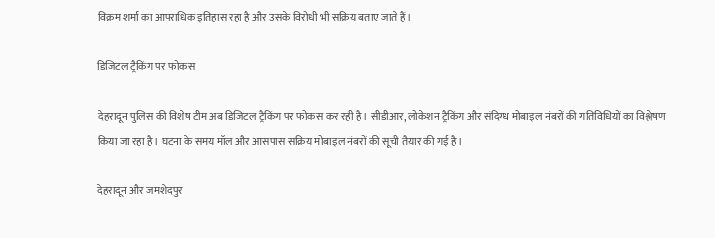विक्रम शर्मा का आपराधिक इतिहास रहा है और उसके विरोधी भी सक्रिय बताए जाते हैं।

डिजिटल ट्रैकिंग पर फोकस

देहरादून पुलिस की विशेष टीम अब डिजिटल ट्रैकिंग पर फोकस कर रही है। सीडीआर, लोकेशन ट्रैकिंग और संदिग्ध मोबाइल नंबरों की गतिविधियों का विश्लेषण किया जा रहा है। घटना के समय मॉल और आसपास सक्रिय मोबाइल नंबरों की सूची तैयार की गई है।

देहरादून और जमशेदपुर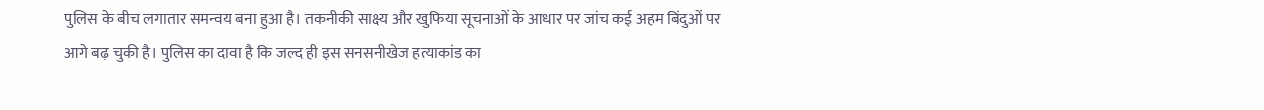पुलिस के बीच लगातार समन्वय बना हुआ है। तकनीकी साक्ष्य और खुफिया सूचनाओं के आधार पर जांच कई अहम बिंदुओं पर आगे बढ़ चुकी है। पुलिस का दावा है कि जल्द ही इस सनसनीखेज हत्याकांड का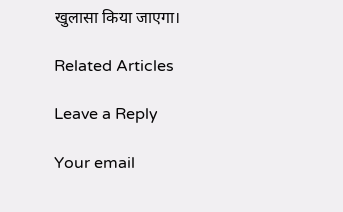खुलासा किया जाएगा।

Related Articles

Leave a Reply

Your email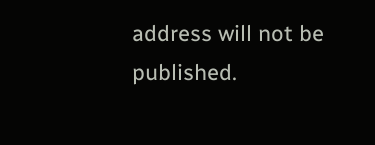address will not be published.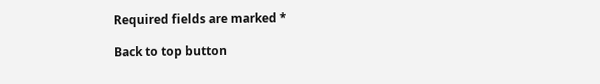Required fields are marked *

Back to top button